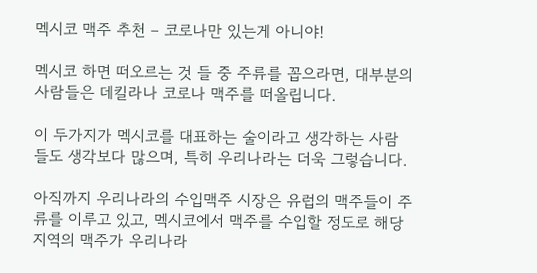멕시코 맥주 추천 – 코로나만 있는게 아니야!

멕시코 하면 떠오르는 것 들 중 주류를 꼽으라면, 대부분의 사람들은 데킬라나 코로나 맥주를 떠올립니다.

이 두가지가 멕시코를 대표하는 술이라고 생각하는 사람들도 생각보다 많으며, 특히 우리나라는 더욱 그렇습니다.

아직까지 우리나라의 수입맥주 시장은 유럽의 맥주들이 주류를 이루고 있고, 멕시코에서 맥주를 수입할 정도로 해당 지역의 맥주가 우리나라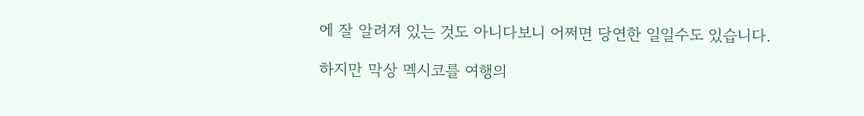에 잘 알려져 있는 것도 아니다보니 어쩌면 당연한 일일수도 있습니다.

하지만 막상 멕시코를 여행의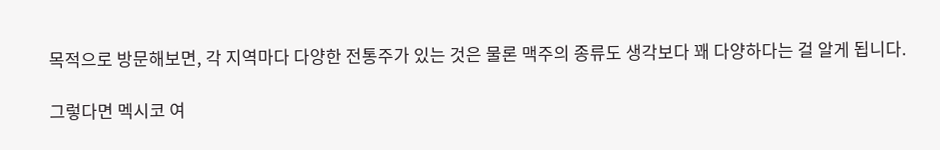목적으로 방문해보면, 각 지역마다 다양한 전통주가 있는 것은 물론 맥주의 종류도 생각보다 꽤 다양하다는 걸 알게 됩니다.

그렇다면 멕시코 여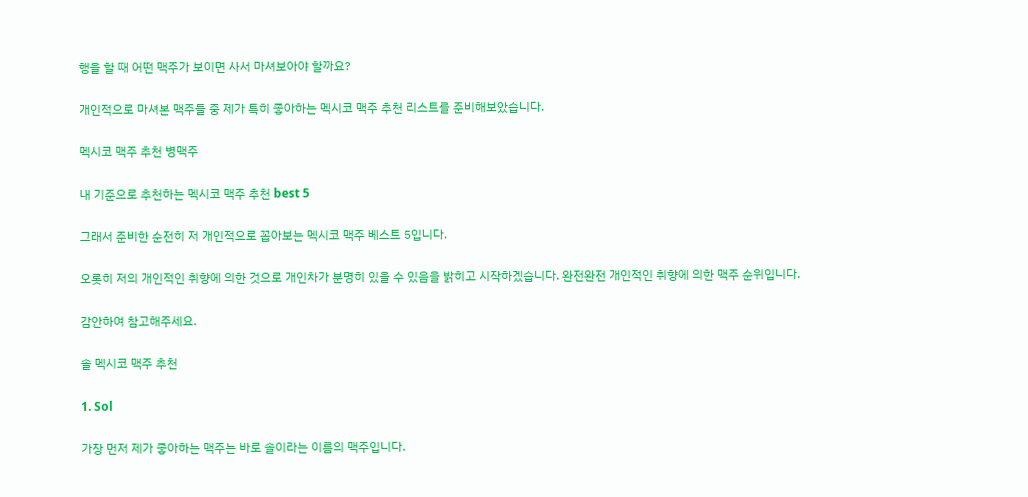행을 할 때 어떤 맥주가 보이면 사서 마셔보아야 할까요?

개인적으로 마셔본 맥주들 중 제가 특히 좋아하는 멕시코 맥주 추천 리스트를 준비해보았습니다.

멕시코 맥주 추천 병맥주

내 기준으로 추천하는 멕시코 맥주 추천 best 5

그래서 준비한 순전히 저 개인적으로 꼽아보는 멕시코 맥주 베스트 5입니다.

오롯히 저의 개인적인 취향에 의한 것으로 개인차가 분명히 있을 수 있음을 밝히고 시작하겠습니다. 완전완전 개인적인 취향에 의한 맥주 순위입니다.

감안하여 참고해주세요.

솔 멕시코 맥주 추천

1. Sol

가장 먼저 제가 좋아하는 맥주는 바로 솔이라는 이름의 맥주입니다.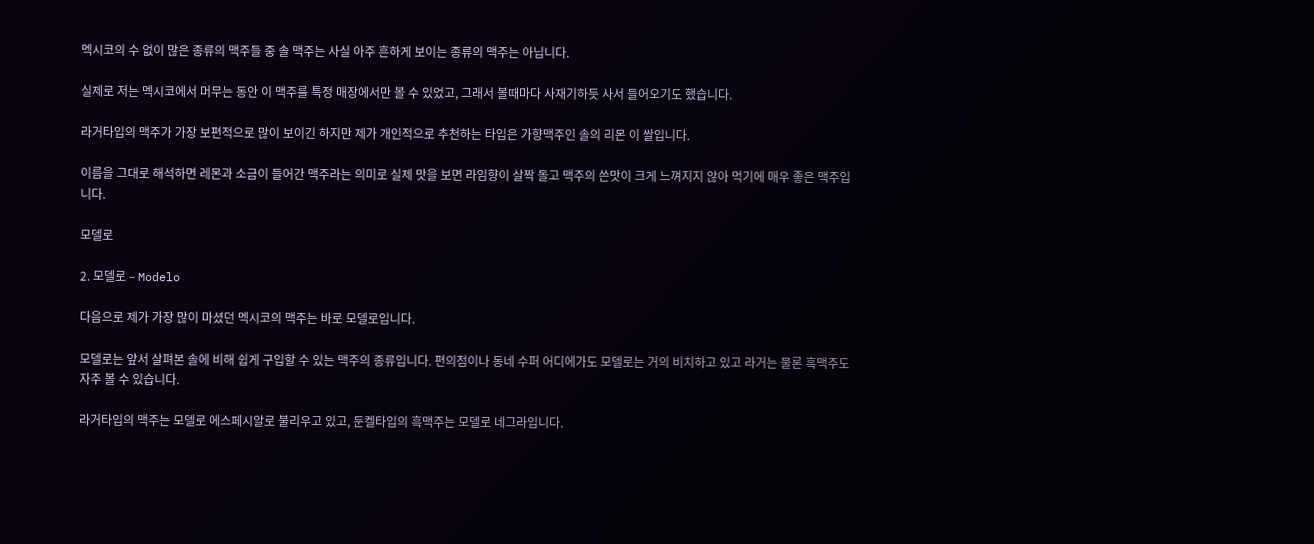멕시코의 수 없이 많은 종류의 맥주들 중 솔 맥주는 사실 아주 흔하게 보이는 종류의 맥주는 아닙니다.

실제로 저는 멕시코에서 머무는 동안 이 맥주를 특정 매장에서만 볼 수 있었고, 그래서 볼때마다 사재기하듯 사서 들어오기도 했습니다.

라거타입의 맥주가 가장 보편적으로 많이 보이긴 하지만 제가 개인적으로 추천하는 타입은 가향맥주인 솔의 리몬 이 쌀입니다.

이름을 그대로 해석하면 레몬과 소금이 들어간 맥주라는 의미로 실제 맛을 보면 라임향이 살짝 돌고 맥주의 쓴맛이 크게 느껴지지 않아 먹기에 매우 좋은 맥주입니다.

모델로

2. 모델로 – Modelo

다음으로 제가 가장 많이 마셨던 멕시코의 맥주는 바로 모델로입니다.

모델로는 앞서 살펴본 솔에 비해 쉽게 구입할 수 있는 맥주의 종류입니다. 편의점이나 동네 수퍼 어디에가도 모델로는 거의 비치하고 있고 라거는 물론 흑맥주도 자주 볼 수 있습니다.

라거타입의 맥주는 모델로 에스페시알로 불리우고 있고, 둔켈타입의 흑맥주는 모델로 네그라입니다.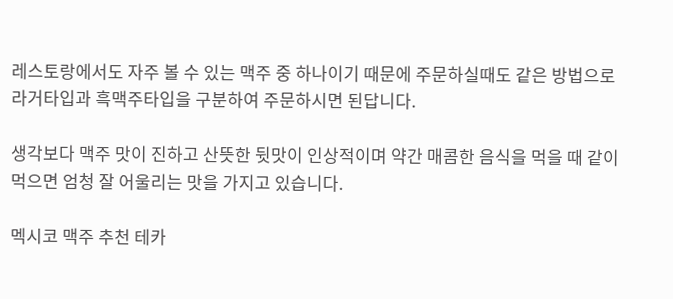레스토랑에서도 자주 볼 수 있는 맥주 중 하나이기 때문에 주문하실때도 같은 방법으로 라거타입과 흑맥주타입을 구분하여 주문하시면 된답니다.

생각보다 맥주 맛이 진하고 산뜻한 뒷맛이 인상적이며 약간 매콤한 음식을 먹을 때 같이 먹으면 엄청 잘 어울리는 맛을 가지고 있습니다.

멕시코 맥주 추천 테카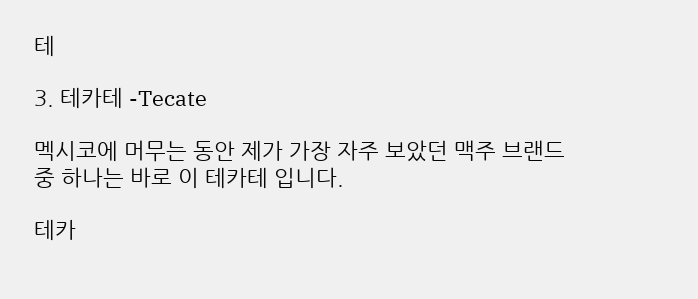테

3. 테카테 -Tecate

멕시코에 머무는 동안 제가 가장 자주 보았던 맥주 브랜드 중 하나는 바로 이 테카테 입니다.

테카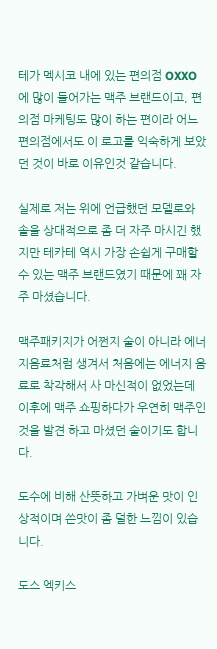테가 멕시코 내에 있는 편의점 OXXO에 많이 들어가는 맥주 브랜드이고, 편의점 마케팅도 많이 하는 편이라 어느 편의점에서도 이 로고를 익숙하게 보았던 것이 바로 이유인것 같습니다.

실제로 저는 위에 언급했던 모델로와 솔을 상대적으로 좀 더 자주 마시긴 했지만 테카테 역시 가장 손쉽게 구매할 수 있는 맥주 브랜드였기 때문에 꽤 자주 마셨습니다.

맥주패키지가 어쩐지 술이 아니라 에너지음료처럼 생겨서 처음에는 에너지 음료로 착각해서 사 마신적이 없었는데 이후에 맥주 쇼핑하다가 우연히 맥주인 것을 발견 하고 마셨던 술이기도 합니다.

도수에 비해 산뜻하고 가벼운 맛이 인상적이며 쓴맛이 좀 덜한 느낌이 있습니다.

도스 엑키스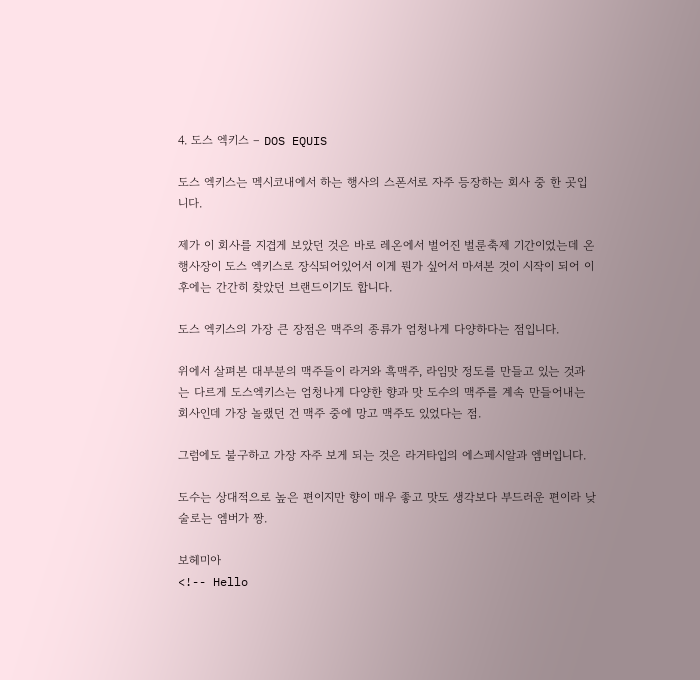4. 도스 엑키스 – DOS EQUIS

도스 엑키스는 멕시코내에서 하는 행사의 스폰서로 자주 등장하는 회사 중 한 곳입니다.

제가 이 회사를 지겹게 보았던 것은 바로 레온에서 벌어진 벌룬축제 기간이었는데 온 행사장이 도스 엑키스로 장식되어있어서 이게 뭔가 싶어서 마셔본 것이 시작이 되어 이후에는 간간히 찾았던 브랜드이기도 합니다.

도스 엑키스의 가장 큰 장점은 맥주의 종류가 엄청나게 다양하다는 점입니다.

위에서 살펴본 대부분의 맥주들이 라거와 흑맥주, 라임맛 정도를 만들고 있는 것과는 다르게 도스엑키스는 엄청나게 다양한 향과 맛 도수의 맥주를 계속 만들어내는 회사인데 가장 놀랬던 건 맥주 중에 망고 맥주도 있었다는 점.

그럼에도 불구하고 가장 자주 보게 되는 것은 라거타입의 에스페시알과 엠버입니다.

도수는 상대적으로 높은 편이지만 향이 매우 좋고 맛도 생각보다 부드러운 편이라 낮술로는 엠버가 짱.

보헤미아
<!-- Hello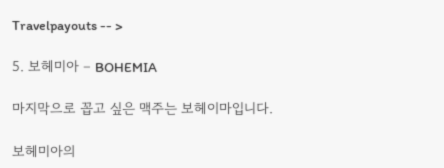Travelpayouts -- >

5. 보헤미아 – BOHEMIA

마지막으로 꼽고 싶은 맥주는 보헤이마입니다.

보헤미아의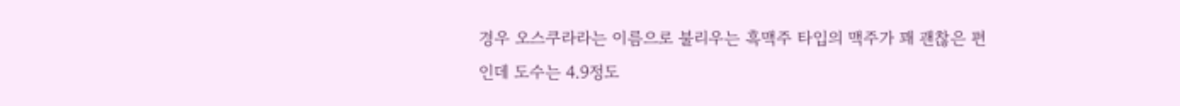경우 오스쿠라라는 이름으로 불리우는 흑맥주 타입의 맥주가 꽤 괜찮은 편인데 도수는 4.9정도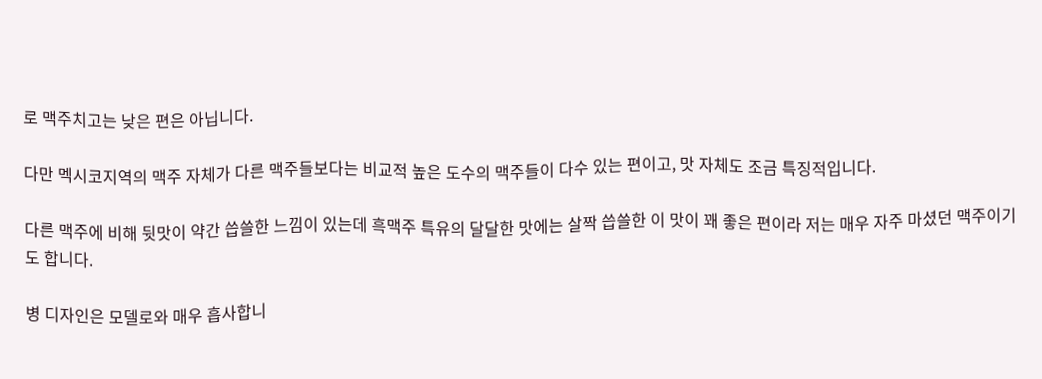로 맥주치고는 낮은 편은 아닙니다.

다만 멕시코지역의 맥주 자체가 다른 맥주들보다는 비교적 높은 도수의 맥주들이 다수 있는 편이고, 맛 자체도 조금 특징적입니다.

다른 맥주에 비해 뒷맛이 약간 씁쓸한 느낌이 있는데 흑맥주 특유의 달달한 맛에는 살짝 씁쓸한 이 맛이 꽤 좋은 편이라 저는 매우 자주 마셨던 맥주이기도 합니다.

병 디자인은 모델로와 매우 흡사합니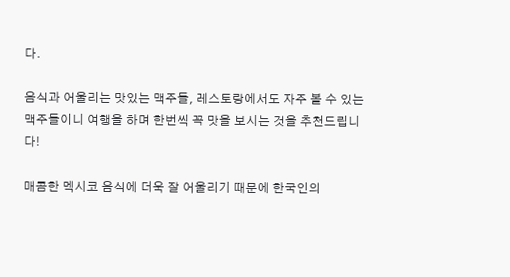다.

음식과 어울리는 맛있는 맥주들, 레스토랑에서도 자주 볼 수 있는 맥주들이니 여행을 하며 한번씩 꼭 맛을 보시는 것을 추천드립니다!

매콤한 멕시코 음식에 더욱 잘 어울리기 때문에 한국인의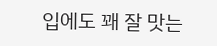입에도 꽤 잘 맛는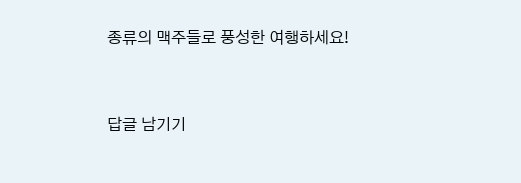종류의 맥주들로 풍성한 여행하세요!


답글 남기기